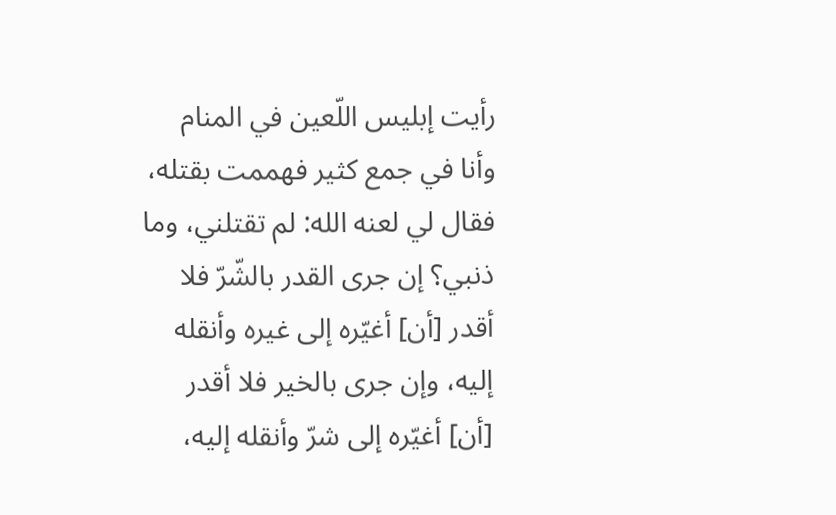رأيت إبليس اللّعين في المنام وأنا في جمع كثير فهممت بقتله، فقال لي لعنه الله: لم تقتلني، وما ذنبي؟ إن جرى القدر بالشّرّ فلا أقدر [أن] أغيّره إلى غيره وأنقله إليه، وإن جرى بالخير فلا أقدر [أن] أغيّره إلى شرّ وأنقله إليه،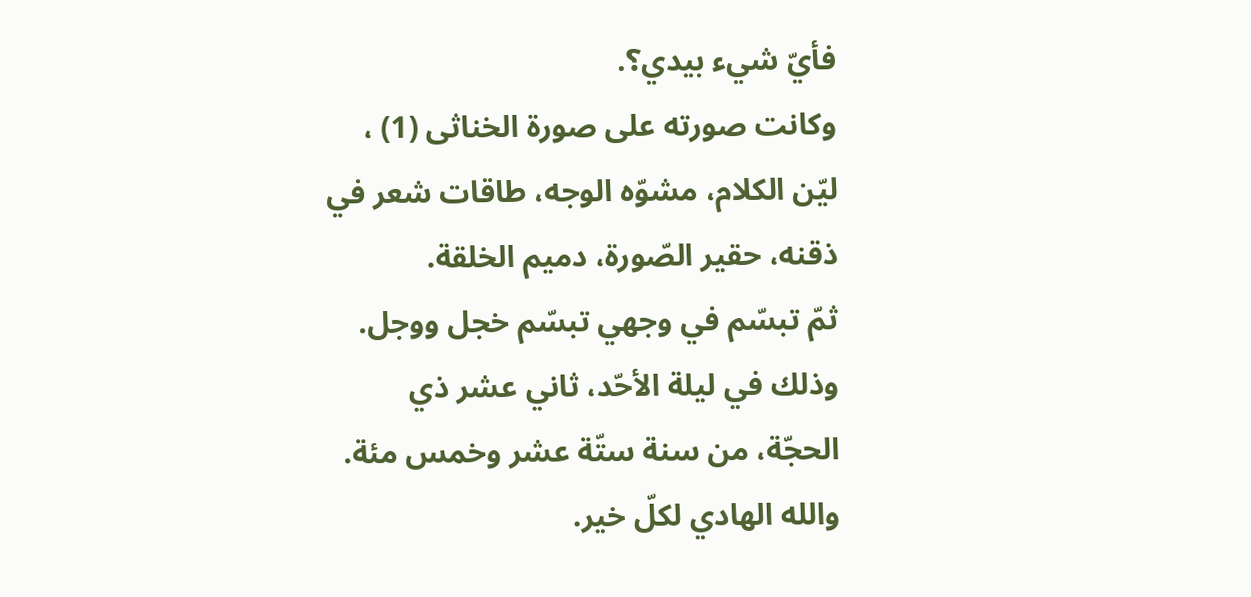فأيّ شيء بيدي؟.
وكانت صورته على صورة الخناثى (1) ، ليّن الكلام، مشوّه الوجه، طاقات شعر في ذقنه، حقير الصّورة، دميم الخلقة.
ثمّ تبسّم في وجهي تبسّم خجل ووجل.
وذلك في ليلة الأحّد، ثاني عشر ذي الحجّة، من سنة ستّة عشر وخمس مئة. والله الهادي لكلّ خير.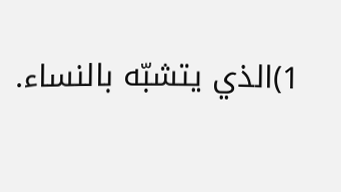1)الذي يتشبّه بالنساء.